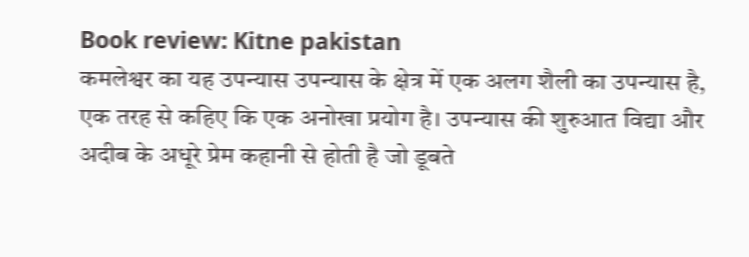Book review: Kitne pakistan
कमलेश्वर का यह उपन्यास उपन्यास के क्षेत्र में एक अलग शैली का उपन्यास है, एक तरह से कहिए कि एक अनोखा प्रयोग है। उपन्यास की शुरुआत विद्या और अदीब के अधूरे प्रेम कहानी से होती है जो डूबते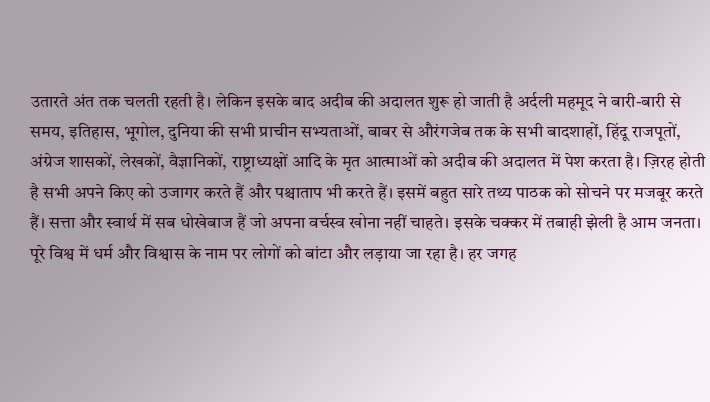उतारते अंत तक चलती रहती है। लेकिन इसके बाद अदीब की अदालत शुरू हो जाती है अर्दली महमूद ने बारी-बारी से समय, इतिहास, भूगोल, दुनिया की सभी प्राचीन सभ्यताओं, बाबर से औरंगजेब तक के सभी बादशाहों, हिंदू राजपूतों, अंग्रेज शासकों, लेखकों, वैज्ञानिकों, राष्ट्राध्यक्षों आदि के मृत आत्माओं को अदीब की अदालत में पेश करता है। ज़िरह होती है सभी अपने किए को उजागर करते हैं और पश्चाताप भी करते हैं। इसमें बहुत सारे तथ्य पाठक को सोचने पर मजबूर करते हैं। सत्ता और स्वार्थ में सब धोखेबाज हैं जो अपना वर्चस्व खोना नहीं चाहते। इसके चक्कर में तबाही झेली है आम जनता। पूरे विश्व में धर्म और विश्वास के नाम पर लोगों को बांटा और लड़ाया जा रहा है। हर जगह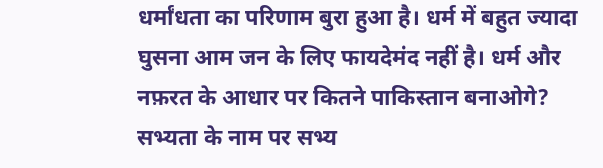धर्मांधता का परिणाम बुरा हुआ है। धर्म में बहुत ज्यादा घुसना आम जन के लिए फायदेमंद नहीं है। धर्म और नफ़रत के आधार पर कितने पाकिस्तान बनाओगे? सभ्यता के नाम पर सभ्य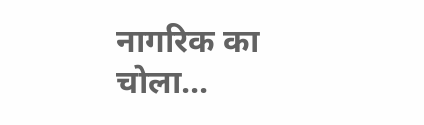नागरिक का चोला...